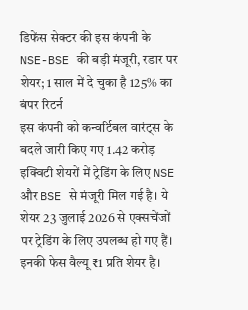डिफेंस सेक्टर की इस कंपनी के NSE-BSE की बड़ी मंजूरी, रडार पर शेयर; 1 साल में दे चुका है 125% का बंपर रिटर्न
इस कंपनी को कन्वर्टिबल वारंट्स के बदले जारी किए गए 1.42 करोड़ इक्विटी शेयरों में ट्रेडिंग के लिए NSE और BSE से मंजूरी मिल गई है। ये शेयर 23 जुलाई 2026 से एक्सचेंजों पर ट्रेडिंग के लिए उपलब्ध हो गए हैं। इनकी फेस वैल्यू ₹1 प्रति शेयर है।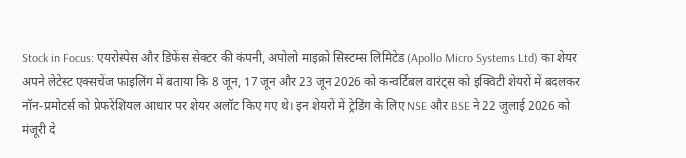Stock in Focus: एयरोस्पेस और डिफेंस सेक्टर की कंपनी, अपोलो माइक्रो सिस्टम्स लिमिटेड (Apollo Micro Systems Ltd) का शेयर अपने लेटेस्ट एक्सचेंज फाइलिंग में बताया कि 8 जून, 17 जून और 23 जून 2026 को कन्वर्टिबल वारंट्स को इक्विटी शेयरों में बदलकर नॉन-प्रमोटर्स को प्रेफरेंशियल आधार पर शेयर अलॉट किए गए थे। इन शेयरों में ट्रेडिंग के लिए NSE और BSE ने 22 जुलाई 2026 को मंजूरी दे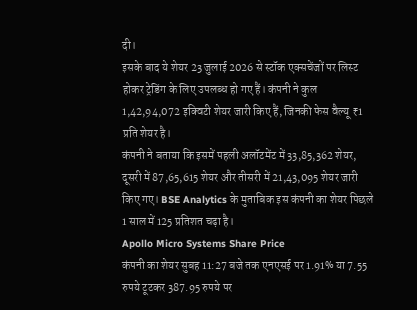दी।
इसके बाद ये शेयर 23 जुलाई 2026 से स्टॉक एक्सचेंजों पर लिस्ट होकर ट्रेडिंग के लिए उपलब्ध हो गए हैं। कंपनी ने कुल 1,42,94,072 इक्विटी शेयर जारी किए हैं, जिनकी फेस वैल्यू ₹1 प्रति शेयर है।
कंपनी ने बताया कि इसमें पहली अलॉटमेंट में 33,85,362 शेयर, दूसरी में 87,65,615 शेयर और तीसरी में 21,43,095 शेयर जारी किए गए। BSE Analytics के मुताबिक इस कंपनी का शेयर पिछले 1 साल में 125 प्रतिशत चढ़ा है।
Apollo Micro Systems Share Price
कंपनी का शेयर सुबह 11:27 बजे तक एनएसई पर 1.91% या 7.55 रुपये टूटकर 387.95 रुपये पर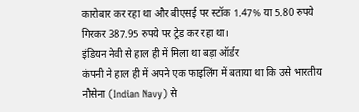कारोबार कर रहा था और बीएसई पर स्टॉक 1.47% या 5.80 रुपये गिरकर 387.95 रुपये पर ट्रेड कर रहा था।
इंडियन नेवी से हाल ही में मिला था बड़ा ऑर्डर
कंपनी ने हाल ही में अपने एक फाइलिंग में बताया था कि उसे भारतीय नौसेना (Indian Navy) से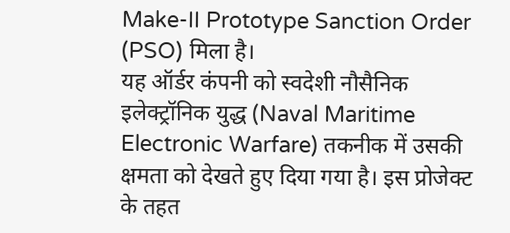Make-II Prototype Sanction Order (PSO) मिला है।
यह ऑर्डर कंपनी को स्वदेशी नौसैनिक इलेक्ट्रॉनिक युद्ध (Naval Maritime Electronic Warfare) तकनीक में उसकी क्षमता को देखते हुए दिया गया है। इस प्रोजेक्ट के तहत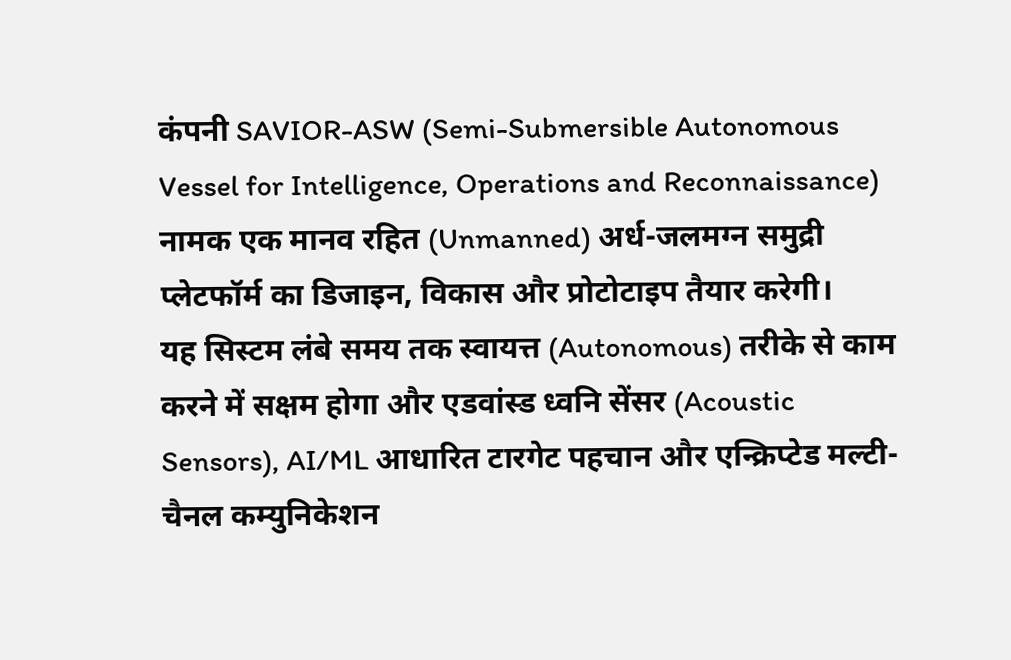कंपनी SAVIOR-ASW (Semi-Submersible Autonomous Vessel for Intelligence, Operations and Reconnaissance) नामक एक मानव रहित (Unmanned) अर्ध-जलमग्न समुद्री प्लेटफॉर्म का डिजाइन, विकास और प्रोटोटाइप तैयार करेगी।
यह सिस्टम लंबे समय तक स्वायत्त (Autonomous) तरीके से काम करने में सक्षम होगा और एडवांस्ड ध्वनि सेंसर (Acoustic Sensors), AI/ML आधारित टारगेट पहचान और एन्क्रिप्टेड मल्टी-चैनल कम्युनिकेशन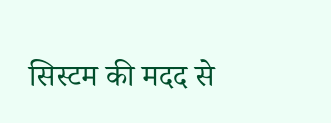सिस्टम की मदद से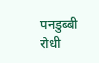पनडुब्बी रोधी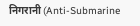निगरानी (Anti-Submarine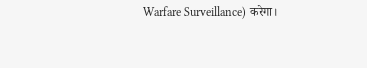Warfare Surveillance) करेगा।